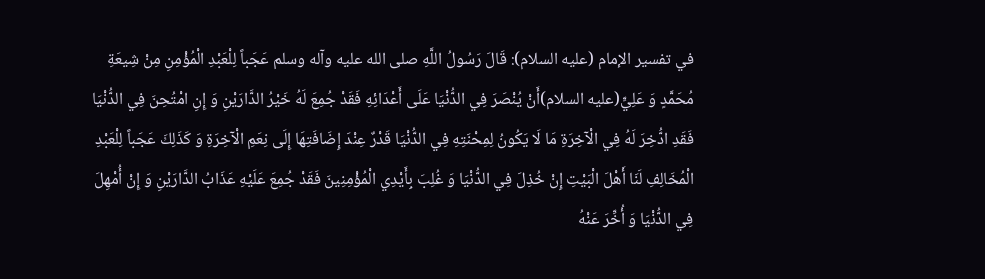في تفسير الإمام (عليه السلام): قَالَ رَسُولُ اللَّهِ صلى الله عليه وآله وسلم عَجَباً لِلْعَبْدِ الْمُؤْمِنِ مِنْ شِيعَةِ مُحَمَّدٍ وَ عَلِيٍّ(عليه السلام)أَنْ يُنْصَرَ فِي الدُّنْيَا عَلَى أَعْدَائِهِ فَقَدْ جُمِعَ لَهُ خَيْرُ الدَّارَيْنِ وَ إِنِ امْتُحِنَ فِي الدُّنْيَا فَقَدِ ادُّخِرَ لَهُ فِي الْآخِرَةِ مَا لَا يَكُونُ لِمِحْنَتِهِ فِي الدُّنْيَا قَدْرٌ عِنْدَ إِضَافَتِهَا إِلَى نِعَمِ الْآخِرَةِ وَ كَذَلِكَ عَجَباً لِلْعَبْدِ الْمُخَالِفِ لَنَا أَهْلَ الْبَيْتِ إِنْ خُذِلَ فِي الدُّنْيَا وَ غُلِبَ بِأَيْدِي الْمُؤْمِنِينَ فَقَدْ جُمِعَ عَلَيْهِ عَذَابُ الدَّارَيْنِ وَ إِنْ أُمْهِلَ فِي الدُّنْيَا وَ أُخِّرَ عَنْهُ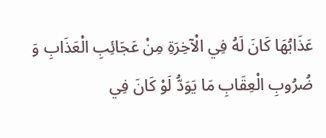عَذَابُهَا كَانَ لَهُ فِي الْآخِرَةِ مِنْ عَجَائِبِ الْعَذَابِ وَ ضُرُوبِ الْعِقَابِ مَا يَوَدُّ لَوْ كَانَ فِي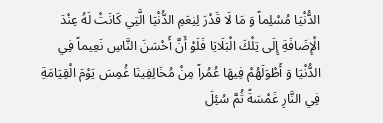الدُّنْيَا مُسْلِماً وَ مَا لَا قَدْرَ لِنِعَمِ الدُّنْيَا الَّتِي كَانَتْ لَهُ عِنْدَ الْإِضَافَةِ إِلَى تِلْكَ الْبَلَايَا فَلَوْ أَنَّ أَحْسَنَ النَّاسِ نَعِيماً فِي الدُّنْيَا وَ أَطْوَلَهُمْ فِيهَا عُمُراً مِنْ مُخَالِفِينَا غُمِسَ يَوْمَ الْقِيَامَةِ فِي النَّارِ غَمْسَةً ثُمَّ سُئِلَ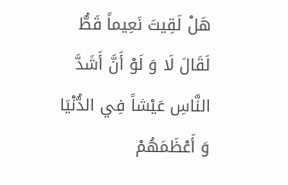هَلْ لَقِيتَ نَعِيماً قَطُّ لَقَالَ لَا وَ لَوْ أَنَّ أَشَدَّ النَّاسِ عَيْشاً فِي الدُّنْيَا وَ أَعْظَمَهُمْ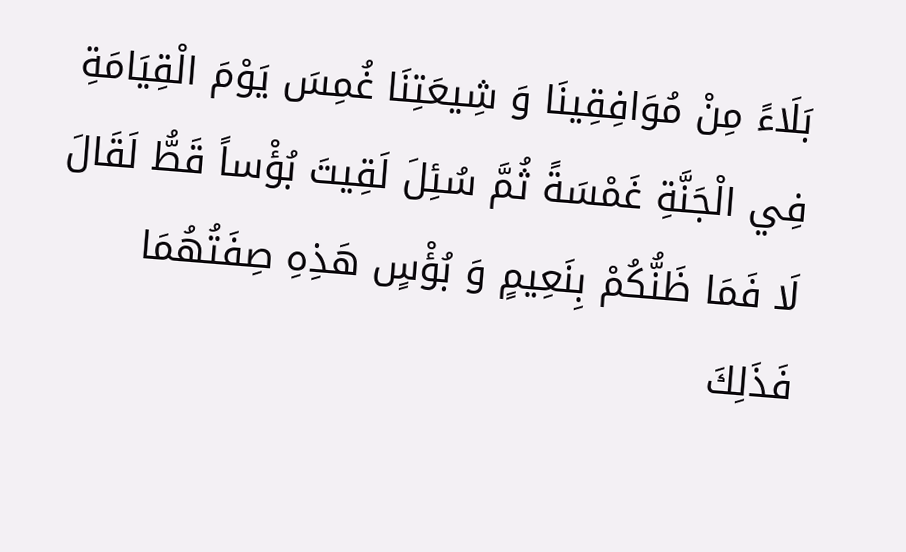بَلَاءً مِنْ مُوَافِقِينَا وَ شِيعَتِنَا غُمِسَ يَوْمَ الْقِيَامَةِ فِي الْجَنَّةِ غَمْسَةً ثُمَّ سُئِلَ لَقِيتَ بُؤْساً قَطُّ لَقَالَ لَا فَمَا ظَنُّكُمْ بِنَعِيمٍ وَ بُؤْسٍ هَذِهِ صِفَتُهُمَا فَذَلِكَ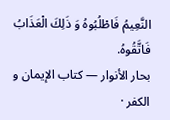النَّعِيمُ فَاطْلُبُوهُ وَ ذَلِكَ الْعَذَابُ فَاتَّقُوهُ.
بحار الأنوار — كتاب الإيمان و الكفر ·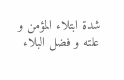شدة ابتلاء المؤمن و علته و فضل البلاء